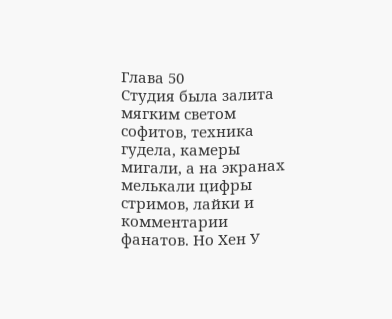Глава 50
Студия была залита мягким светом софитов, техника гудела, камеры мигали, а на экранах мелькали цифры стримов, лайки и комментарии фанатов. Но Хен У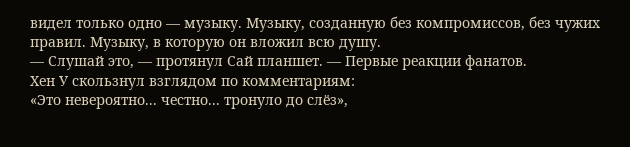видел только одно — музыку. Музыку, созданную без компромиссов, без чужих правил. Музыку, в которую он вложил всю душу.
— Слушай это, — протянул Сай планшет. — Первые реакции фанатов.
Хен У скользнул взглядом по комментариям:
«Это невероятно... честно... тронуло до слёз»,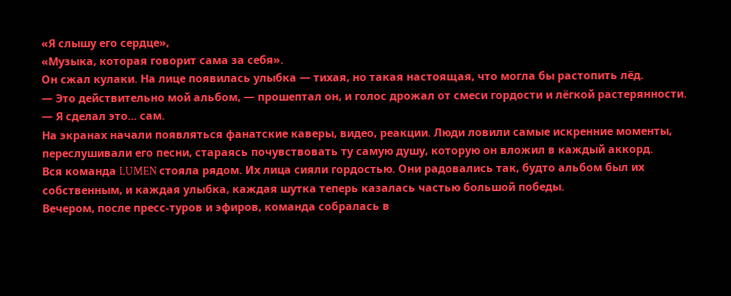«Я слышу его сердце»,
«Музыка, которая говорит сама за себя».
Он сжал кулаки. На лице появилась улыбка — тихая, но такая настоящая, что могла бы растопить лёд.
— Это действительно мой альбом, — прошептал он, и голос дрожал от смеси гордости и лёгкой растерянности. — Я сделал это... сам.
На экранах начали появляться фанатские каверы, видео, реакции. Люди ловили самые искренние моменты, переслушивали его песни, стараясь почувствовать ту самую душу, которую он вложил в каждый аккорд.
Вся команда LUMEN стояла рядом. Их лица сияли гордостью. Они радовались так, будто альбом был их собственным, и каждая улыбка, каждая шутка теперь казалась частью большой победы.
Вечером, после пресс-туров и эфиров, команда собралась в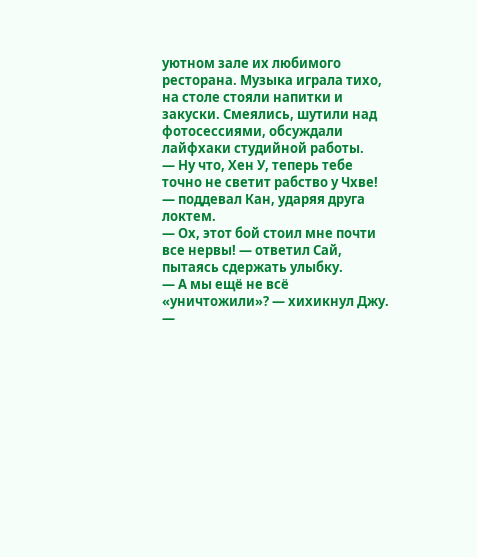уютном зале их любимого ресторана. Музыка играла тихо, на столе стояли напитки и закуски. Смеялись, шутили над фотосессиями, обсуждали лайфхаки студийной работы.
— Ну что, Хен У, теперь тебе точно не светит рабство у Чхве! — поддевал Кан, ударяя друга локтем.
— Ох, этот бой стоил мне почти все нервы! — ответил Сай, пытаясь сдержать улыбку.
— А мы ещё не всё «уничтожили»? — хихикнул Джу.
—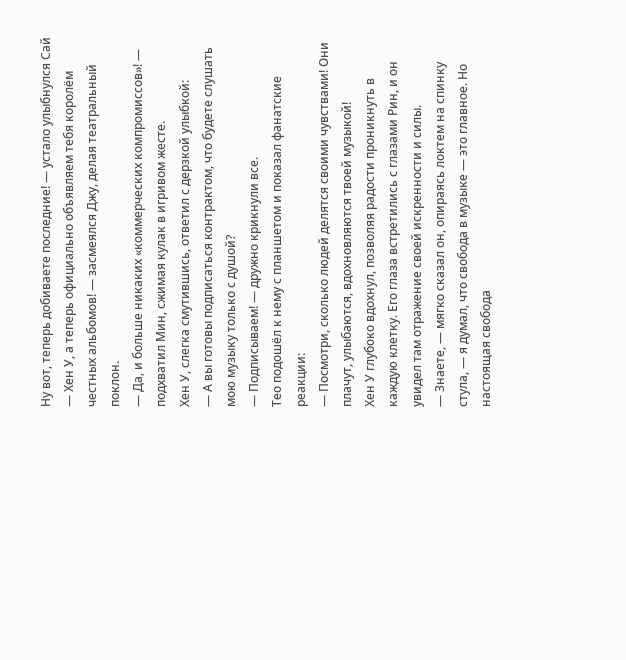Ну вот, теперь добиваете последние! — устало улыбнулся Сай
— Хен У, а теперь официально объявляем тебя королём честных альбомов! — засмеялся Джу, делая театральный поклон.
— Да, и больше никаких «коммерческих компромиссов»! — подхватил Мин, сжимая кулак в игривом жесте.
Хен У, слегка смутившись, ответил с дерзкой улыбкой:
— А вы готовы подписаться контрактом, что будете слушать мою музыку только с душой?
— Подписываем! — дружно крикнули все.
Тео подошёл к нему с планшетом и показал фанатские реакции:
— Посмотри, сколько людей делятся своими чувствами! Они плачут, улыбаются, вдохновляются твоей музыкой!
Хен У глубоко вдохнул, позволяя радости проникнуть в каждую клетку. Его глаза встретились с глазами Рин, и он увидел там отражение своей искренности и силы.
— Знаете, — мягко сказал он, опираясь локтем на спинку стула, — я думал, что свобода в музыке — это главное. Но настоящая свобода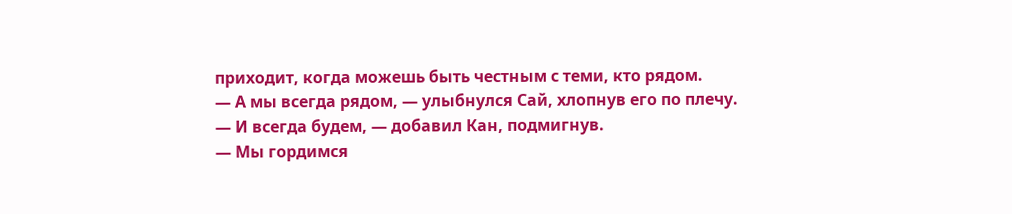приходит, когда можешь быть честным с теми, кто рядом.
— А мы всегда рядом, — улыбнулся Сай, хлопнув его по плечу.
— И всегда будем, — добавил Кан, подмигнув.
— Мы гордимся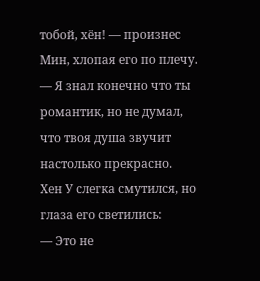тобой, хён! — произнес Мин, хлопая его по плечу. — Я знал конечно что ты романтик, но не думал, что твоя душа звучит настолько прекрасно.
Хен У слегка смутился, но глаза его светились:
— Это не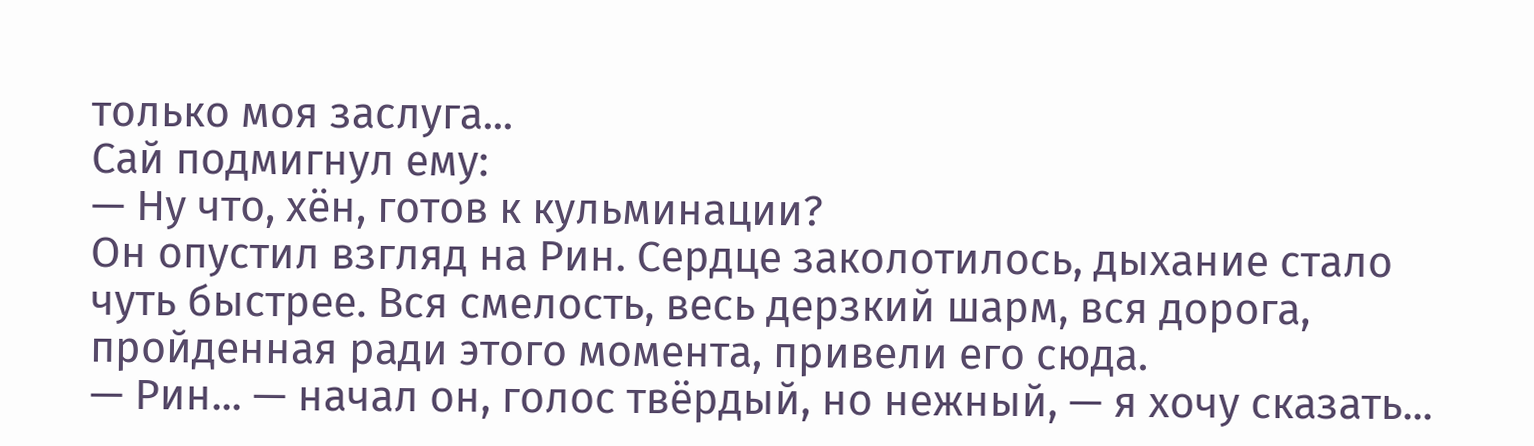только моя заслуга...
Сай подмигнул ему:
— Ну что, хён, готов к кульминации?
Он опустил взгляд на Рин. Сердце заколотилось, дыхание стало чуть быстрее. Вся смелость, весь дерзкий шарм, вся дорога, пройденная ради этого момента, привели его сюда.
— Рин... — начал он, голос твёрдый, но нежный, — я хочу сказать...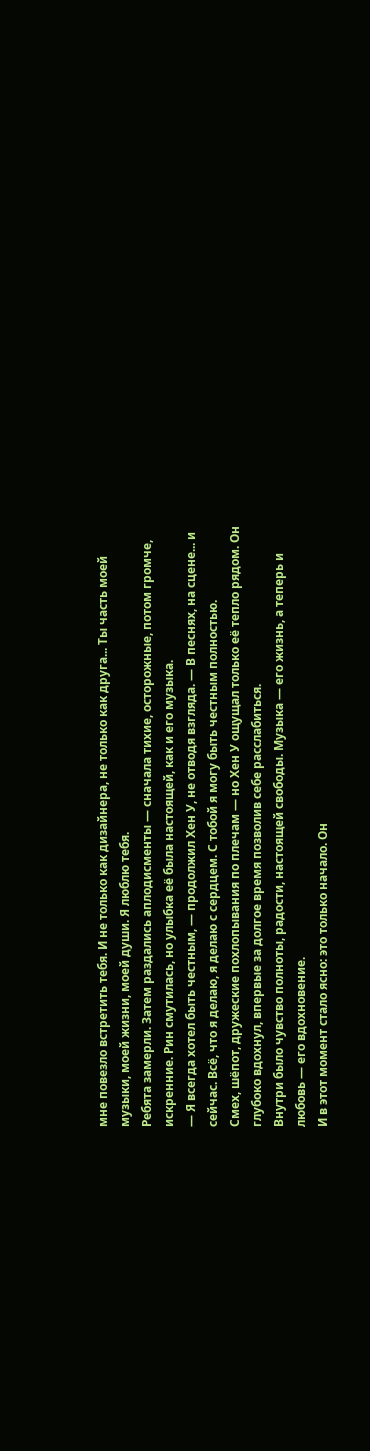мне повезло встретить тебя. И не только как дизайнера, не только как друга... Ты часть моей музыки, моей жизни, моей души. Я люблю тебя.
Ребята замерли. Затем раздались аплодисменты — сначала тихие, осторожные, потом громче, искренние. Рин смутилась, но улыбка её была настоящей, как и его музыка.
— Я всегда хотел быть честным, — продолжил Хен У, не отводя взгляда. — В песнях, на сцене... и сейчас. Всё, что я делаю, я делаю с сердцем. С тобой я могу быть честным полностью.
Смех, шёпот, дружеские похлопывания по плечам — но Хен У ощущал только её тепло рядом. Он глубоко вдохнул, впервые за долгое время позволив себе расслабиться.
Внутри было чувство полноты, радости, настоящей свободы. Музыка — его жизнь, а теперь и любовь — его вдохновение.
И в этот момент стало ясно: это только начало. Он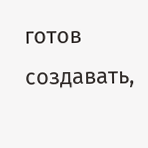готов создавать,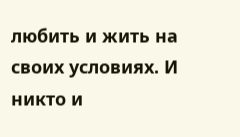любить и жить на своих условиях. И никто и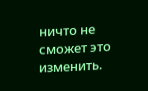ничто не сможет это изменить.